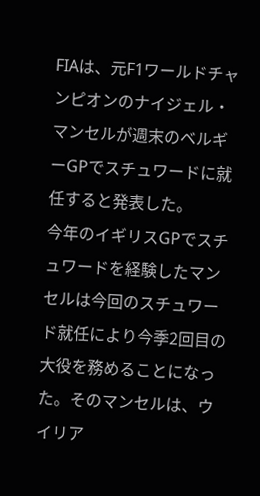FIAは、元F1ワールドチャンピオンのナイジェル・マンセルが週末のベルギーGPでスチュワードに就任すると発表した。
今年のイギリスGPでスチュワードを経験したマンセルは今回のスチュワード就任により今季2回目の大役を務めることになった。そのマンセルは、ウイリア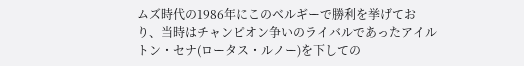ムズ時代の1986年にこのベルギーで勝利を挙げており、当時はチャンピオン争いのライバルであったアイルトン・セナ(ロータス・ルノー)を下しての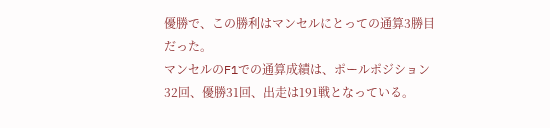優勝で、この勝利はマンセルにとっての通算3勝目だった。
マンセルのF1での通算成績は、ポールポジション32回、優勝31回、出走は191戦となっている。